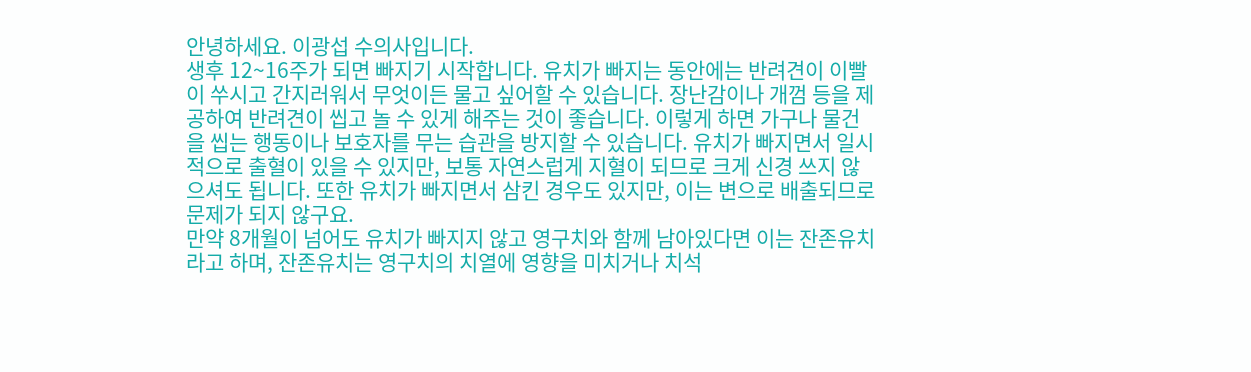안녕하세요. 이광섭 수의사입니다.
생후 12~16주가 되면 빠지기 시작합니다. 유치가 빠지는 동안에는 반려견이 이빨이 쑤시고 간지러워서 무엇이든 물고 싶어할 수 있습니다. 장난감이나 개껌 등을 제공하여 반려견이 씹고 놀 수 있게 해주는 것이 좋습니다. 이렇게 하면 가구나 물건을 씹는 행동이나 보호자를 무는 습관을 방지할 수 있습니다. 유치가 빠지면서 일시적으로 출혈이 있을 수 있지만, 보통 자연스럽게 지혈이 되므로 크게 신경 쓰지 않으셔도 됩니다. 또한 유치가 빠지면서 삼킨 경우도 있지만, 이는 변으로 배출되므로 문제가 되지 않구요.
만약 8개월이 넘어도 유치가 빠지지 않고 영구치와 함께 남아있다면 이는 잔존유치라고 하며, 잔존유치는 영구치의 치열에 영향을 미치거나 치석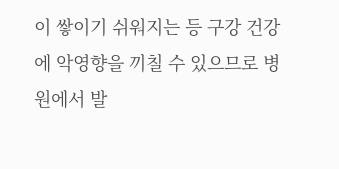이 쌓이기 쉬워지는 등 구강 건강에 악영향을 끼칠 수 있으므로 병원에서 발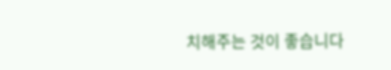치해주는 것이 좋습니다